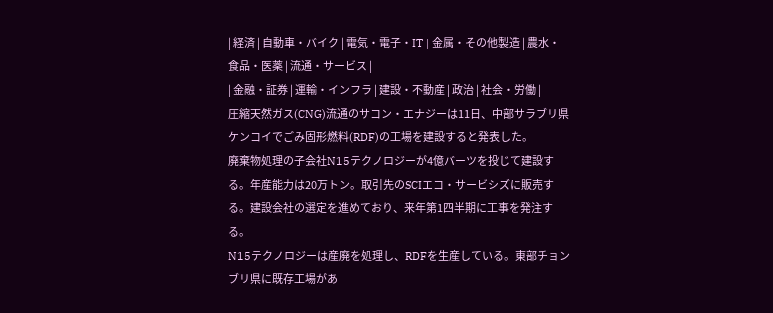| 経済 | 自動車・バイク | 電気・電子・IT | 金属・その他製造 | 農水・食品・医薬 | 流通・サービス |
| 金融・証券 | 運輸・インフラ | 建設・不動産 | 政治 | 社会・労働 |
圧縮天然ガス(CNG)流通のサコン・エナジーは11日、中部サラブリ県ケンコイでごみ固形燃料(RDF)の工場を建設すると発表した。
廃棄物処理の子会社N15テクノロジーが4億バーツを投じて建設する。年産能力は20万トン。取引先のSCIエコ・サービシズに販売する。建設会社の選定を進めており、来年第1四半期に工事を発注する。
N15テクノロジーは産廃を処理し、RDFを生産している。東部チョンブリ県に既存工場があ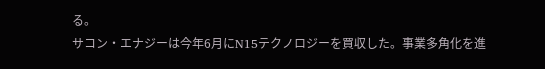る。
サコン・エナジーは今年6月にN15テクノロジーを買収した。事業多角化を進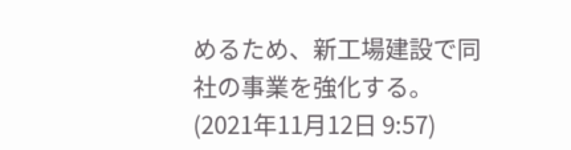めるため、新工場建設で同社の事業を強化する。
(2021年11月12日 9:57)